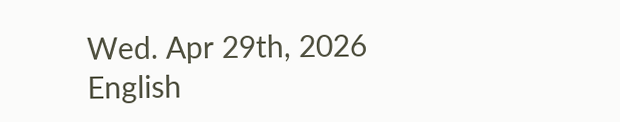Wed. Apr 29th, 2026
English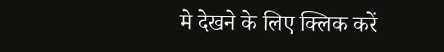मे देखने के लिए क्लिक करें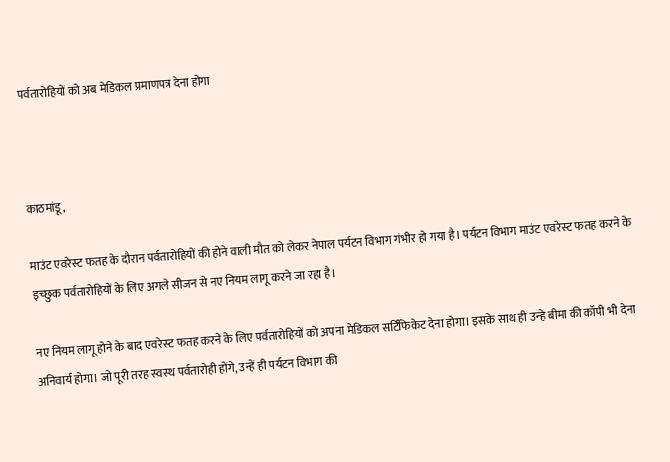पर्वतारोहियों को अब मेडिकल प्रमाणपत्र देना होगा



काठमांडू,

माउंट एवरेस्‍ट फतह के दौरान पर्वतारोहियों की होने वाली मौत को लेकर नेपाल पर्यटन विभाग गंभीर हो गया है। पर्यटन विभाग माउंट एवरेस्‍ट फतह करने के इच्‍छुक पर्वतारोहियों के लिए अगले सीजन से नए नियम लागू करने जा रहा है।

नए नियम लागू होने के बाद एवरेस्‍ट फतह करने के लिए पर्वतारोहियों को अपना मेडिकल सर्टिफ‍िकेट देना होगा। इसके साथ ही उन्‍हे बीमा की कॉपी भी देना अनिवार्य होगा। जो पूरी तरह स्‍वस्‍थ पर्वतारोही होंगे, उन्‍हें ही पर्यटन विभाग की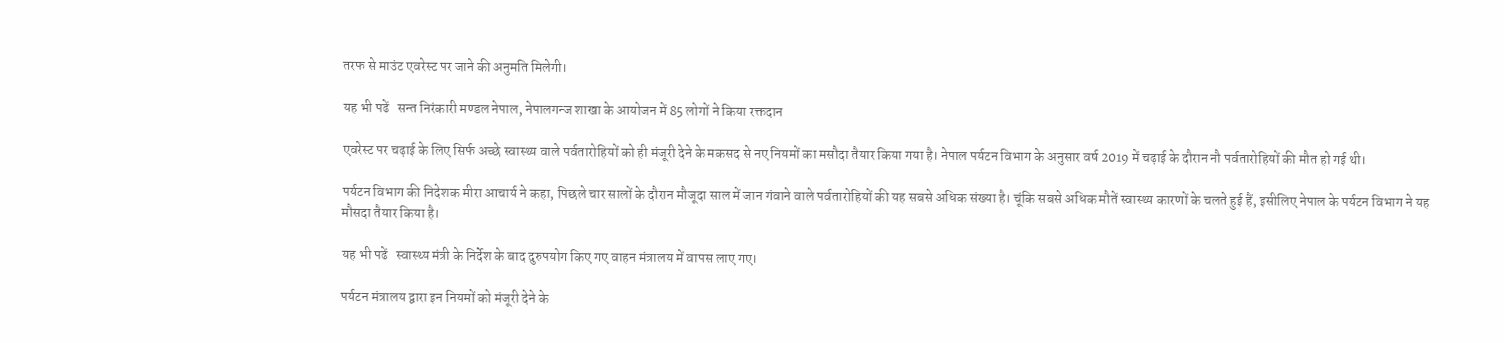तरफ से माउंट एवरेस्‍ट पर जाने की अनुमति मिलेगी।

यह भी पढें   सन्त निरंकारी मण्डल नेपाल, नेपालगन्ज शाखा के आयोजन में 85 लोगों ने किया रक्तदान

एवरेस्ट पर चढ़ाई के लिए सिर्फ अच्छे स्वास्थ्य वाले पर्वतारोहियों को ही मंजूरी देने के मकसद से नए नियमों का मसौदा तैयार किया गया है। नेपाल पर्यटन विभाग के अनुसार वर्ष 2019 में चढ़ाई के दौरान नौ पर्वतारोहियों की मौत हो गई थी।

पर्यटन विभाग की निदेशक मीरा आचार्य ने कहा, पिछले चार सालों के दौरान मौजूदा साल में जान गंवाने वाले पर्वतारोहियों की यह सबसे अधिक संख्या है। चूंकि सबसे अधिक मौतें स्वास्थ्य कारणों के चलते हुई हैं, इसीलिए नेपाल के पर्यटन विभाग ने यह मौसदा तैयार किया है।

यह भी पढें   स्वास्थ्य मंत्री के निर्देश के बाद दुरुपयोग किए गए वाहन मंत्रालय में वापस लाए गए।

पर्यटन मंत्रालय द्वारा इन नियमों को मंजूरी देने के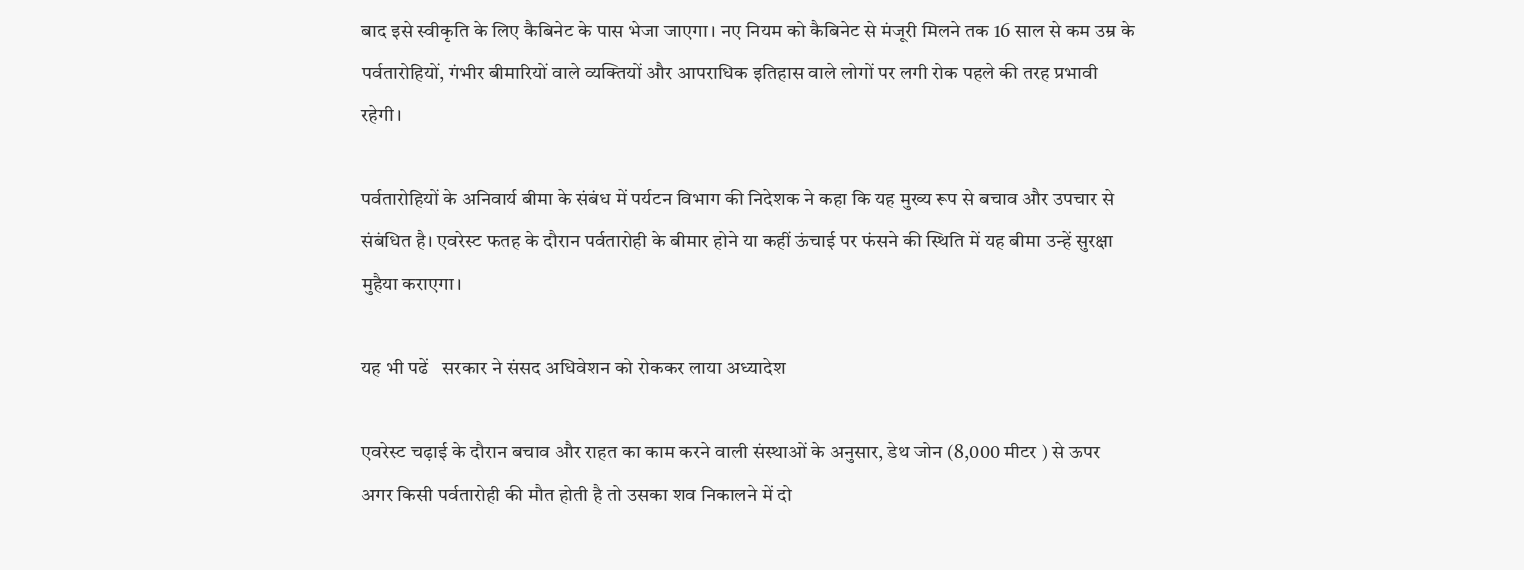बाद इसे स्वीकृति के लिए कैबिनेट के पास भेजा जाएगा। नए नियम को कैबिनेट से मंजूरी मिलने तक 16 साल से कम उम्र के पर्वतारोहियों, गंभीर बीमारियों वाले व्यक्तियों और आपराधिक इतिहास वाले लोगों पर लगी रोक पहले की तरह प्रभावी रहेगी।

पर्वतारोहियों के अनिवार्य बीमा के संबंध में पर्यटन विभाग की निदेशक ने कहा कि यह मुख्य रूप से बचाव और उपचार से संबंधित है। एवरेस्‍ट फतह के दौरान पर्वतारोही के बीमार होने या कहीं ऊंचाई पर फंसने की स्थिति में यह बीमा उन्हें सुरक्षा मुहैया कराएगा।

यह भी पढें   सरकार ने संसद अधिवेशन को रोककर लाया अध्यादेश

एवरेस्ट चढ़ाई के दौरान बचाव और राहत का काम करने वाली संस्थाओं के अनुसार, डेथ जोन (8,000 मीटर ) से ऊपर अगर किसी पर्वतारोही की मौत होती है तो उसका शव निकालने में दो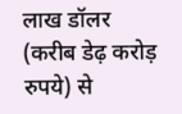लाख डॉलर (करीब डेढ़ करोड़ रुपये) से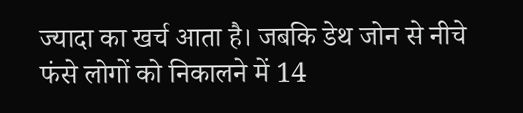ज्यादा का खर्च आता है। जबकि डेथ जोन से नीचे फंसे लोगों को निकालने में 14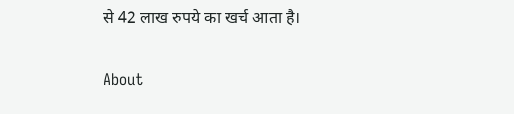से 42 लाख रुपये का खर्च आता है।

About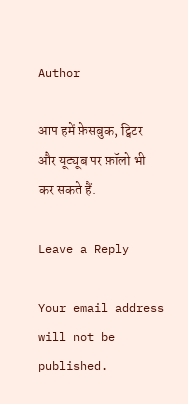Author

आप हमें फ़ेसबुक, ट्विटर और यूट्यूब पर फ़ॉलो भी कर सकते हैं.

Leave a Reply

Your email address will not be published.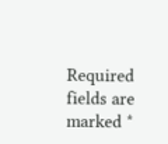Required fields are marked *